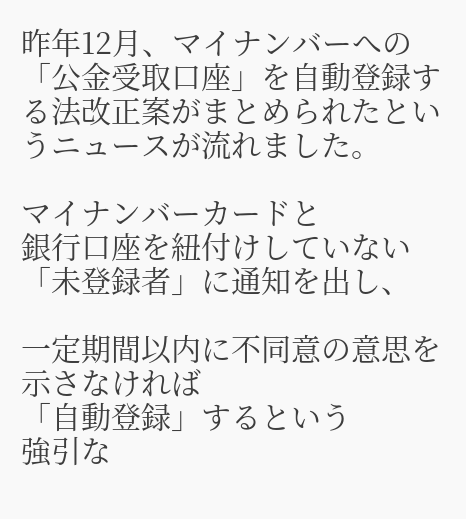昨年12月、マイナンバーへの「公金受取口座」を自動登録する法改正案がまとめられたというニュースが流れました。

マイナンバーカードと
銀行口座を紐付けしていない
「未登録者」に通知を出し、

一定期間以内に不同意の意思を
示さなければ
「自動登録」するという
強引な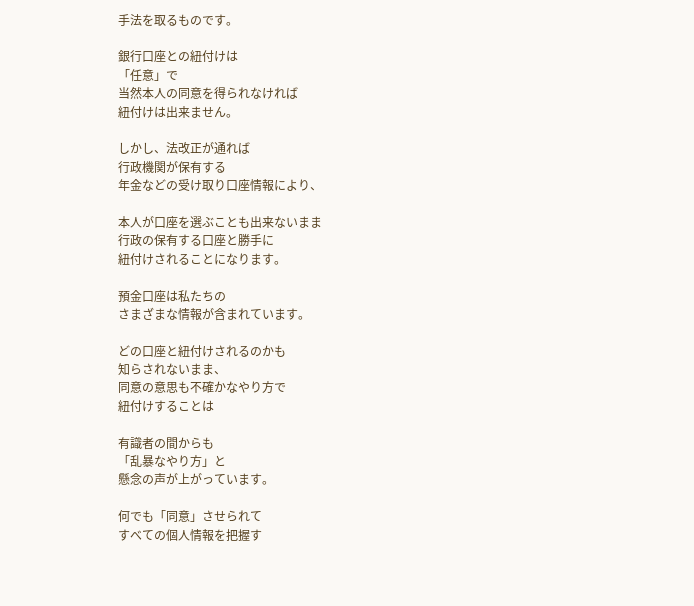手法を取るものです。

銀行口座との紐付けは
「任意」で
当然本人の同意を得られなければ
紐付けは出来ません。

しかし、法改正が通れば
行政機関が保有する
年金などの受け取り口座情報により、

本人が口座を選ぶことも出来ないまま
行政の保有する口座と勝手に
紐付けされることになります。

預金口座は私たちの
さまざまな情報が含まれています。

どの口座と紐付けされるのかも
知らされないまま、
同意の意思も不確かなやり方で
紐付けすることは

有識者の間からも
「乱暴なやり方」と
懸念の声が上がっています。

何でも「同意」させられて
すべての個人情報を把握す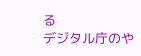る
デジタル庁のや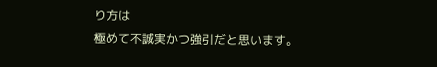り方は
極めて不誠実かつ強引だと思います。